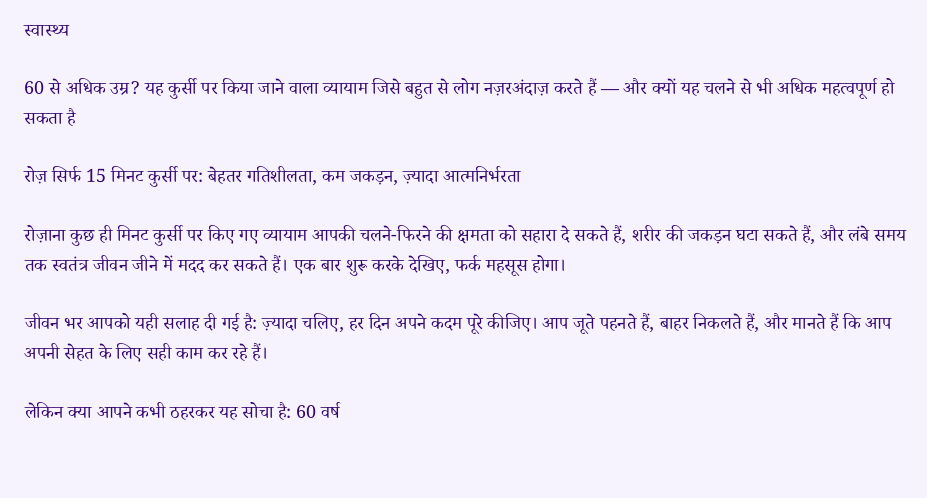स्वास्थ्य

60 से अधिक उम्र? यह कुर्सी पर किया जाने वाला व्यायाम जिसे बहुत से लोग नज़रअंदाज़ करते हैं — और क्यों यह चलने से भी अधिक महत्वपूर्ण हो सकता है

रोज़ सिर्फ 15 मिनट कुर्सी पर: बेहतर गतिशीलता, कम जकड़न, ज़्यादा आत्मनिर्भरता

रोज़ाना कुछ ही मिनट कुर्सी पर किए गए व्यायाम आपकी चलने-फिरने की क्षमता को सहारा दे सकते हैं, शरीर की जकड़न घटा सकते हैं, और लंबे समय तक स्वतंत्र जीवन जीने में मदद कर सकते हैं। एक बार शुरू करके देखिए, फर्क महसूस होगा।

जीवन भर आपको यही सलाह दी गई है: ज़्यादा चलिए, हर दिन अपने कदम पूरे कीजिए। आप जूते पहनते हैं, बाहर निकलते हैं, और मानते हैं कि आप अपनी सेहत के लिए सही काम कर रहे हैं।

लेकिन क्या आपने कभी ठहरकर यह सोचा है: 60 वर्ष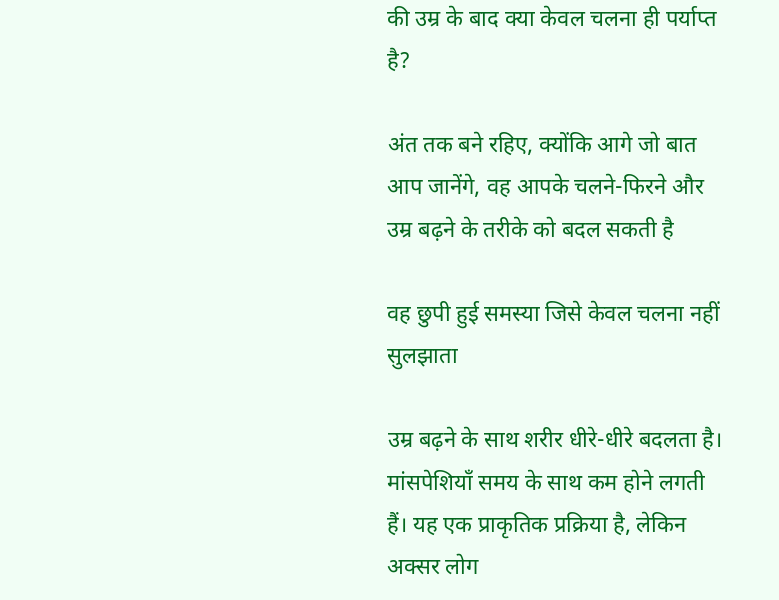की उम्र के बाद क्या केवल चलना ही पर्याप्त है?

अंत तक बने रहिए, क्योंकि आगे जो बात आप जानेंगे, वह आपके चलने-फिरने और उम्र बढ़ने के तरीके को बदल सकती है

वह छुपी हुई समस्या जिसे केवल चलना नहीं सुलझाता

उम्र बढ़ने के साथ शरीर धीरे-धीरे बदलता है। मांसपेशियाँ समय के साथ कम होने लगती हैं। यह एक प्राकृतिक प्रक्रिया है, लेकिन अक्सर लोग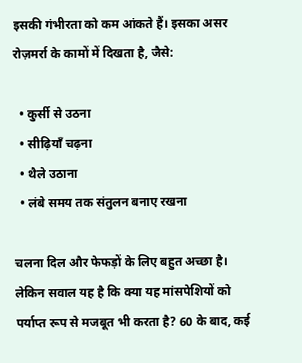इसकी गंभीरता को कम आंकते हैं। इसका असर रोज़मर्रा के कामों में दिखता है, जैसे:

  • कुर्सी से उठना
  • सीढ़ियाँ चढ़ना
  • थैले उठाना
  • लंबे समय तक संतुलन बनाए रखना

चलना दिल और फेफड़ों के लिए बहुत अच्छा है। लेकिन सवाल यह है कि क्या यह मांसपेशियों को पर्याप्त रूप से मजबूत भी करता है? 60 के बाद, कई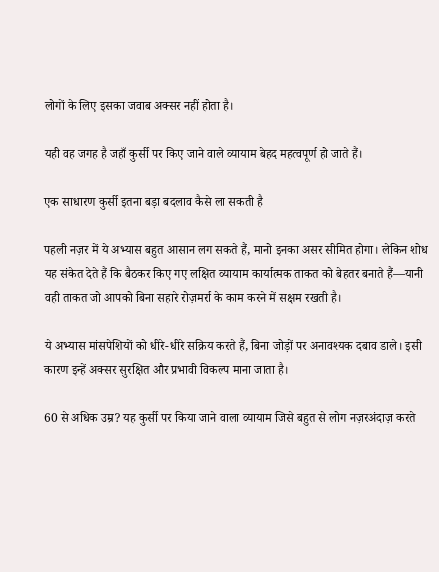लोगों के लिए इसका जवाब अक्सर नहीं होता है।

यही वह जगह है जहाँ कुर्सी पर किए जाने वाले व्यायाम बेहद महत्वपूर्ण हो जाते हैं।

एक साधारण कुर्सी इतना बड़ा बदलाव कैसे ला सकती है

पहली नज़र में ये अभ्यास बहुत आसान लग सकते हैं, मानो इनका असर सीमित होगा। लेकिन शोध यह संकेत देते हैं कि बैठकर किए गए लक्षित व्यायाम कार्यात्मक ताकत को बेहतर बनाते हैं—यानी वही ताकत जो आपको बिना सहारे रोज़मर्रा के काम करने में सक्षम रखती है।

ये अभ्यास मांसपेशियों को धीरे-धीरे सक्रिय करते हैं, बिना जोड़ों पर अनावश्यक दबाव डाले। इसी कारण इन्हें अक्सर सुरक्षित और प्रभावी विकल्प माना जाता है।

60 से अधिक उम्र? यह कुर्सी पर किया जाने वाला व्यायाम जिसे बहुत से लोग नज़रअंदाज़ करते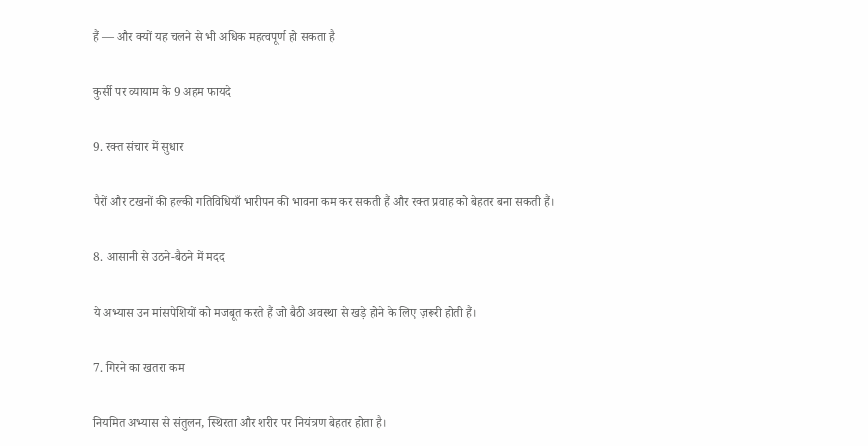हैं — और क्यों यह चलने से भी अधिक महत्वपूर्ण हो सकता है

कुर्सी पर व्यायाम के 9 अहम फायदे

9. रक्त संचार में सुधार

पैरों और टखनों की हल्की गतिविधियाँ भारीपन की भावना कम कर सकती हैं और रक्त प्रवाह को बेहतर बना सकती हैं।

8. आसानी से उठने-बैठने में मदद

ये अभ्यास उन मांसपेशियों को मजबूत करते हैं जो बैठी अवस्था से खड़े होने के लिए ज़रूरी होती हैं।

7. गिरने का खतरा कम

नियमित अभ्यास से संतुलन, स्थिरता और शरीर पर नियंत्रण बेहतर होता है।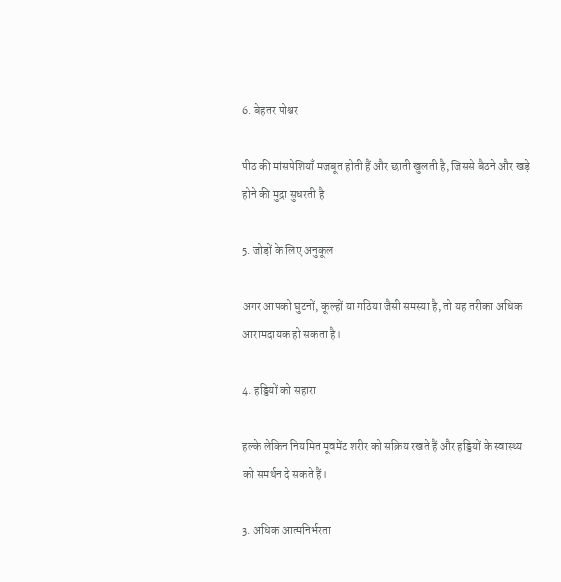6. बेहतर पोश्चर

पीठ की मांसपेशियाँ मजबूत होती हैं और छाती खुलती है, जिससे बैठने और खड़े होने की मुद्रा सुधरती है

5. जोड़ों के लिए अनुकूल

अगर आपको घुटनों, कूल्हों या गठिया जैसी समस्या है, तो यह तरीका अधिक आरामदायक हो सकता है।

4. हड्डियों को सहारा

हल्के लेकिन नियमित मूवमेंट शरीर को सक्रिय रखते हैं और हड्डियों के स्वास्थ्य को समर्थन दे सकते हैं।

3. अधिक आत्मनिर्भरता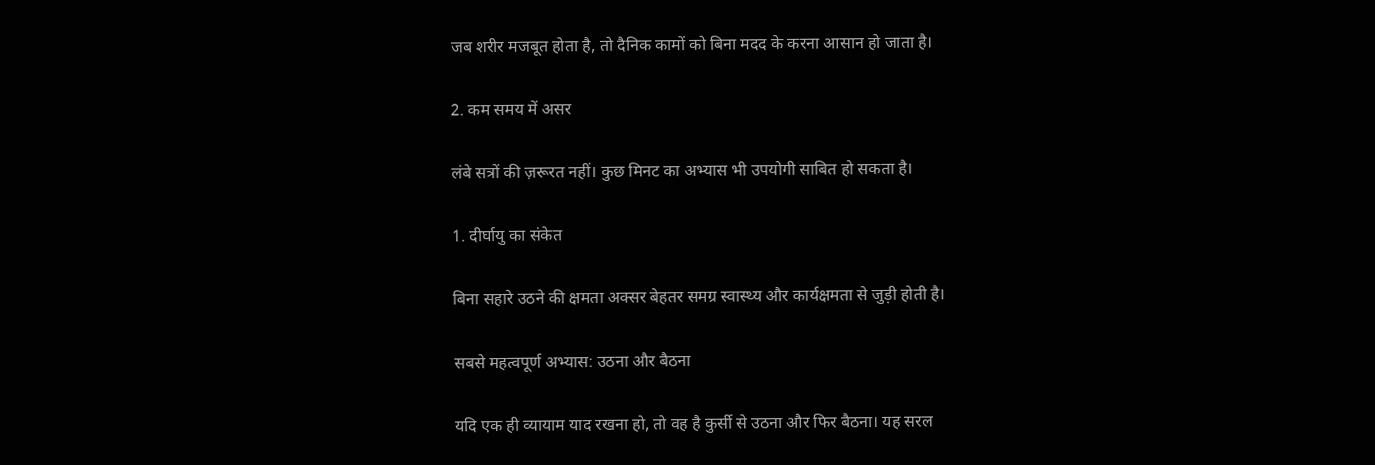जब शरीर मजबूत होता है, तो दैनिक कामों को बिना मदद के करना आसान हो जाता है।

2. कम समय में असर

लंबे सत्रों की ज़रूरत नहीं। कुछ मिनट का अभ्यास भी उपयोगी साबित हो सकता है।

1. दीर्घायु का संकेत

बिना सहारे उठने की क्षमता अक्सर बेहतर समग्र स्वास्थ्य और कार्यक्षमता से जुड़ी होती है।

सबसे महत्वपूर्ण अभ्यास: उठना और बैठना

यदि एक ही व्यायाम याद रखना हो, तो वह है कुर्सी से उठना और फिर बैठना। यह सरल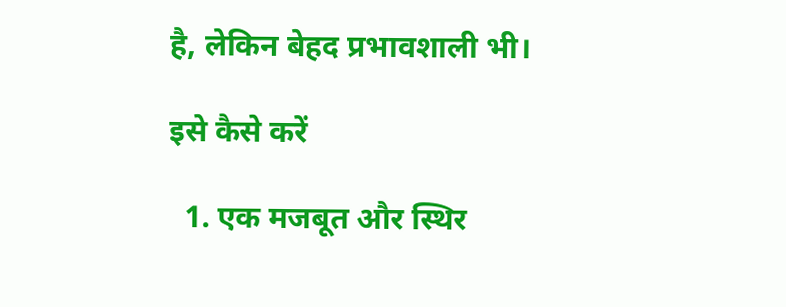है, लेकिन बेहद प्रभावशाली भी।

इसे कैसे करें

  1. एक मजबूत और स्थिर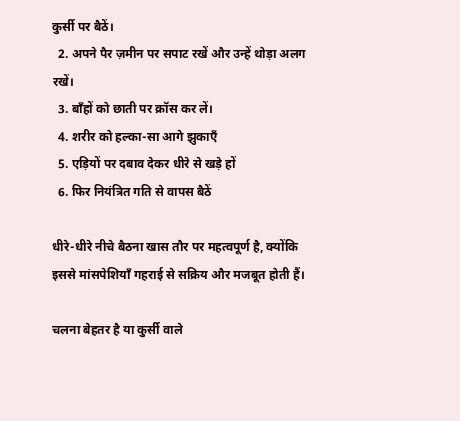कुर्सी पर बैठें।
  2. अपने पैर ज़मीन पर सपाट रखें और उन्हें थोड़ा अलग रखें।
  3. बाँहों को छाती पर क्रॉस कर लें।
  4. शरीर को हल्का-सा आगे झुकाएँ
  5. एड़ियों पर दबाव देकर धीरे से खड़े हों
  6. फिर नियंत्रित गति से वापस बैठें

धीरे-धीरे नीचे बैठना खास तौर पर महत्वपूर्ण है, क्योंकि इससे मांसपेशियाँ गहराई से सक्रिय और मजबूत होती हैं।

चलना बेहतर है या कुर्सी वाले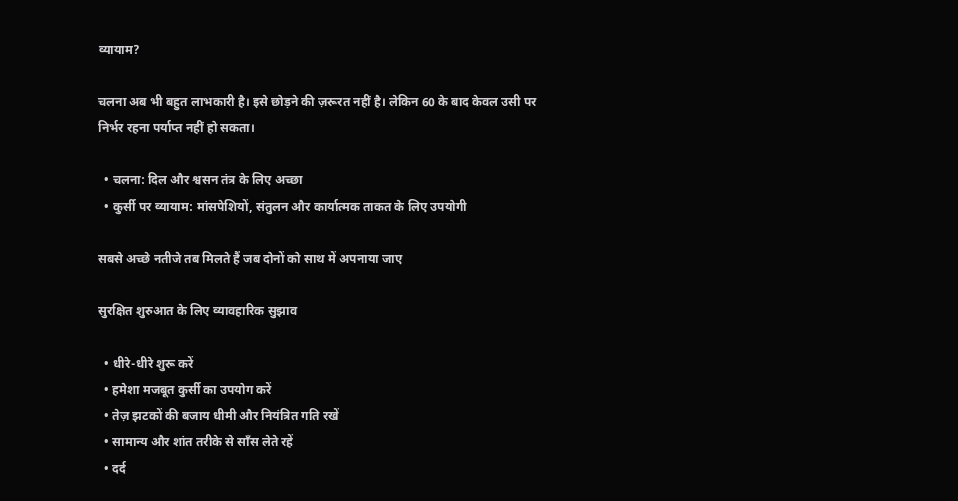व्यायाम?

चलना अब भी बहुत लाभकारी है। इसे छोड़ने की ज़रूरत नहीं है। लेकिन 60 के बाद केवल उसी पर निर्भर रहना पर्याप्त नहीं हो सकता।

  • चलना: दिल और श्वसन तंत्र के लिए अच्छा
  • कुर्सी पर व्यायाम: मांसपेशियों, संतुलन और कार्यात्मक ताकत के लिए उपयोगी

सबसे अच्छे नतीजे तब मिलते हैं जब दोनों को साथ में अपनाया जाए

सुरक्षित शुरुआत के लिए व्यावहारिक सुझाव

  • धीरे-धीरे शुरू करें
  • हमेशा मजबूत कुर्सी का उपयोग करें
  • तेज़ झटकों की बजाय धीमी और नियंत्रित गति रखें
  • सामान्य और शांत तरीके से साँस लेते रहें
  • दर्द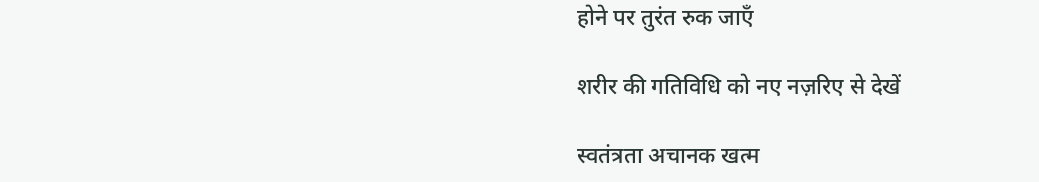होने पर तुरंत रुक जाएँ

शरीर की गतिविधि को नए नज़रिए से देखें

स्वतंत्रता अचानक खत्म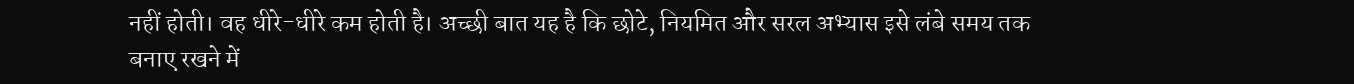नहीं होती। वह धीरे-धीरे कम होती है। अच्छी बात यह है कि छोटे, नियमित और सरल अभ्यास इसे लंबे समय तक बनाए रखने में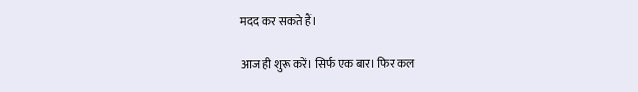मदद कर सकते हैं।

आज ही शुरू करें। सिर्फ एक बार। फिर कल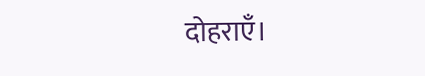दोहराएँ।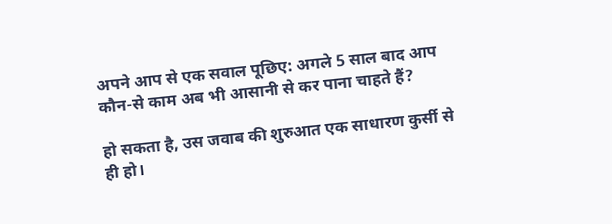अपने आप से एक सवाल पूछिए: अगले 5 साल बाद आप कौन-से काम अब भी आसानी से कर पाना चाहते हैं?

हो सकता है, उस जवाब की शुरुआत एक साधारण कुर्सी से ही हो।